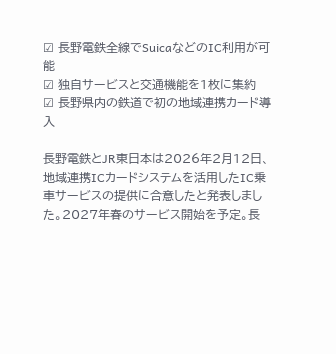☑ 長野電鉄全線でSuicaなどのIC利用が可能
☑ 独自サービスと交通機能を1枚に集約
☑ 長野県内の鉄道で初の地域連携カード導入

長野電鉄とJR東日本は2026年2月12日、地域連携ICカードシステムを活用したIC乗車サービスの提供に合意したと発表しました。2027年春のサービス開始を予定。長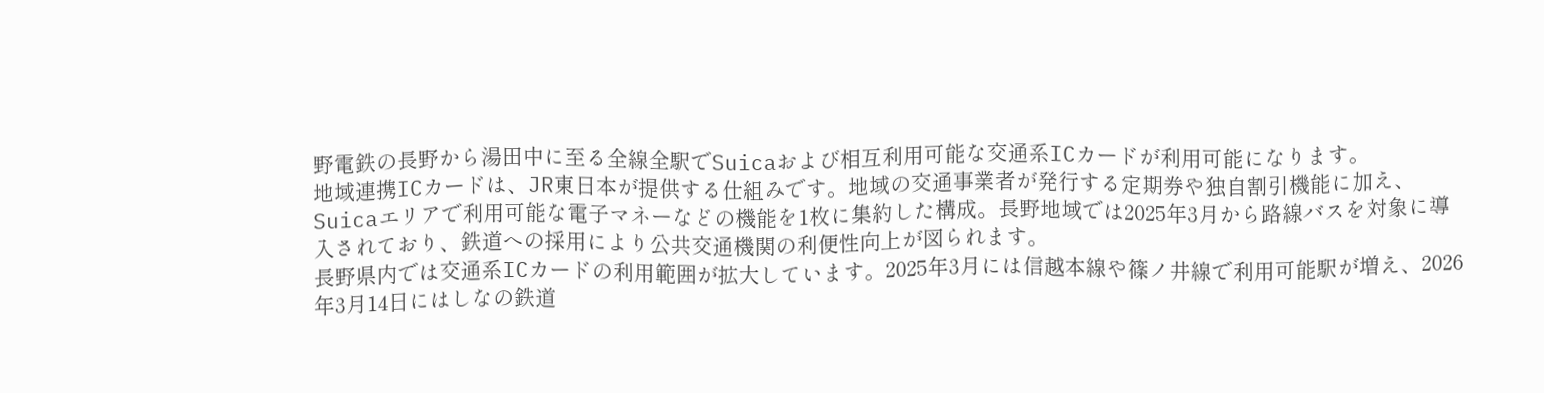野電鉄の長野から湯田中に至る全線全駅でSuicaおよび相互利用可能な交通系ICカードが利用可能になります。
地域連携ICカードは、JR東日本が提供する仕組みです。地域の交通事業者が発行する定期券や独自割引機能に加え、Suicaエリアで利用可能な電子マネーなどの機能を1枚に集約した構成。長野地域では2025年3月から路線バスを対象に導入されており、鉄道への採用により公共交通機関の利便性向上が図られます。
長野県内では交通系ICカードの利用範囲が拡大しています。2025年3月には信越本線や篠ノ井線で利用可能駅が増え、2026年3月14日にはしなの鉄道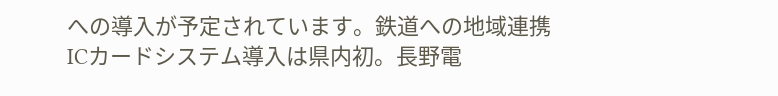への導入が予定されています。鉄道への地域連携ICカードシステム導入は県内初。長野電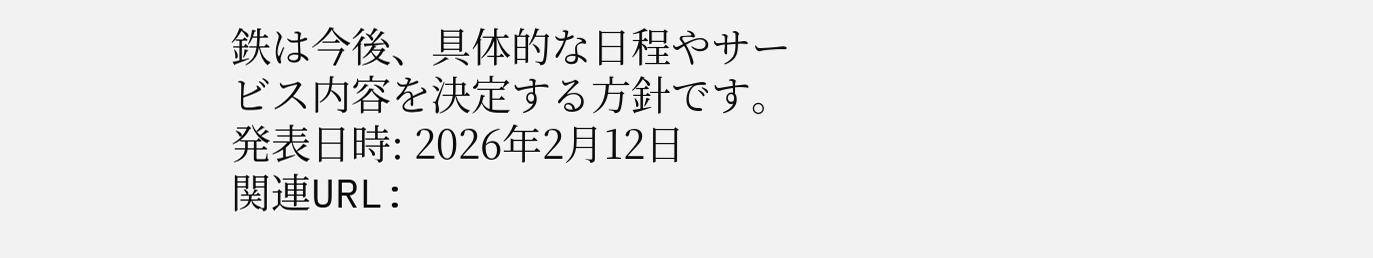鉄は今後、具体的な日程やサービス内容を決定する方針です。
発表日時: 2026年2月12日
関連URL: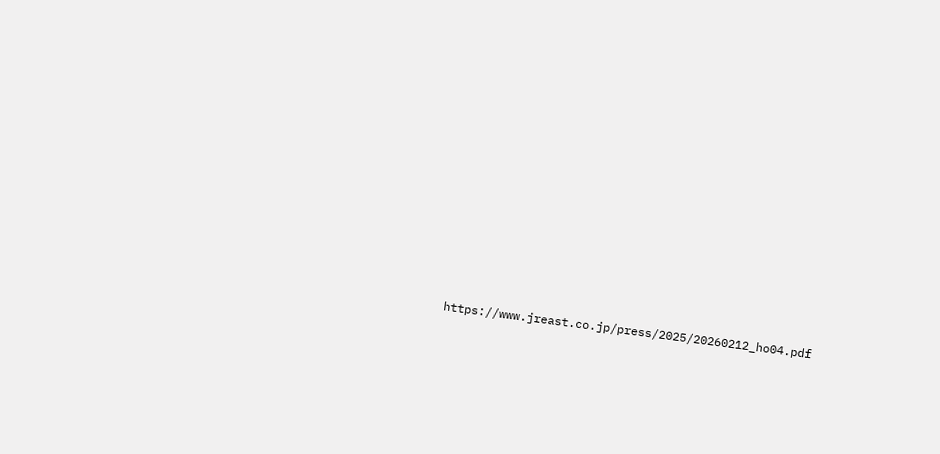https://www.jreast.co.jp/press/2025/20260212_ho04.pdf